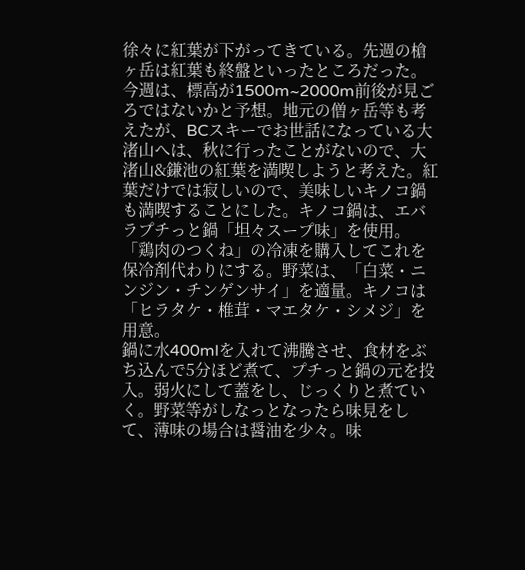徐々に紅葉が下がってきている。先週の槍ヶ岳は紅葉も終盤といったところだった。今週は、標高が1500m~2000m前後が見ごろではないかと予想。地元の僧ヶ岳等も考えたが、BCスキーでお世話になっている大渚山へは、秋に行ったことがないので、大渚山&鎌池の紅葉を満喫しようと考えた。紅葉だけでは寂しいので、美味しいキノコ鍋も満喫することにした。キノコ鍋は、エバラプチっと鍋「坦々スープ味」を使用。「鶏肉のつくね」の冷凍を購入してこれを保冷剤代わりにする。野菜は、「白菜・ニンジン・チンゲンサイ」を適量。キノコは「ヒラタケ・椎茸・マエタケ・シメジ」を用意。
鍋に水400mlを入れて沸騰させ、食材をぶち込んで5分ほど煮て、プチっと鍋の元を投入。弱火にして蓋をし、じっくりと煮ていく。野菜等がしなっとなったら味見をして、薄味の場合は醤油を少々。味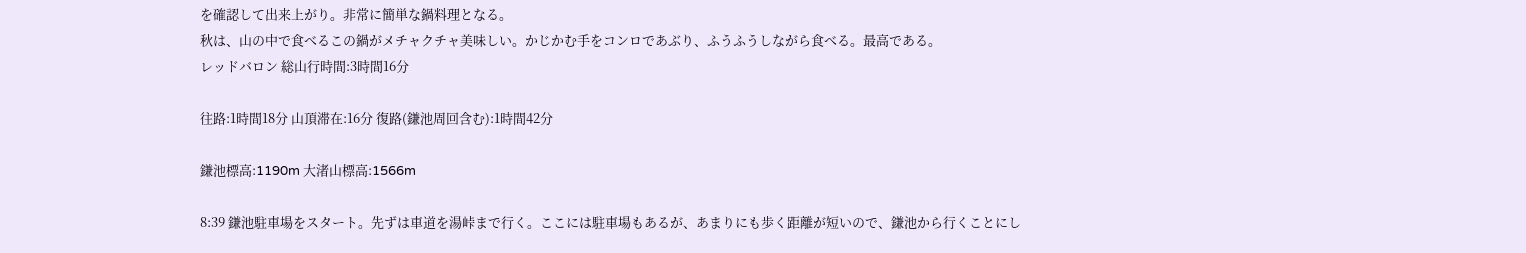を確認して出来上がり。非常に簡単な鍋料理となる。
秋は、山の中で食べるこの鍋がメチャクチャ美味しい。かじかむ手をコンロであぶり、ふうふうしながら食べる。最高である。
レッドバロン 総山行時間:3時間16分

往路:1時間18分 山頂滞在:16分 復路(鎌池周回含む):1時間42分

鎌池標高:1190m 大渚山標高:1566m

8:39 鎌池駐車場をスタート。先ずは車道を湯峠まで行く。ここには駐車場もあるが、あまりにも歩く距離が短いので、鎌池から行くことにし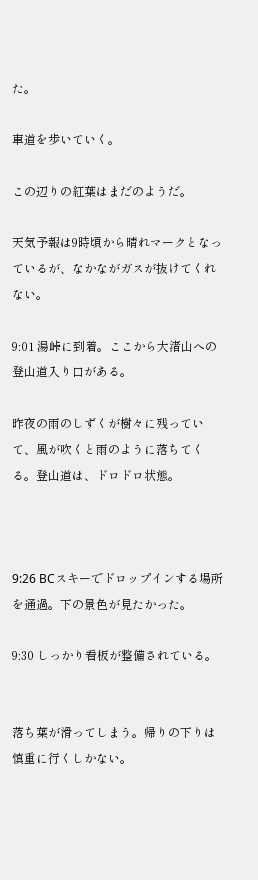た。

車道を歩いていく。

この辺りの紅葉はまだのようだ。

天気予報は9時頃から晴れマークとなっているが、なかながガスが抜けてくれない。

9:01 湯峠に到着。ここから大渚山への登山道入り口がある。

昨夜の雨のしずくが樹々に残っていて、風が吹くと雨のように落ちてくる。登山道は、ドロドロ状態。



9:26 BCスキーでドロップインする場所を通過。下の景色が見たかった。

9:30 しっかり看板が整備されている。


落ち葉が滑ってしまう。帰りの下りは慎重に行くしかない。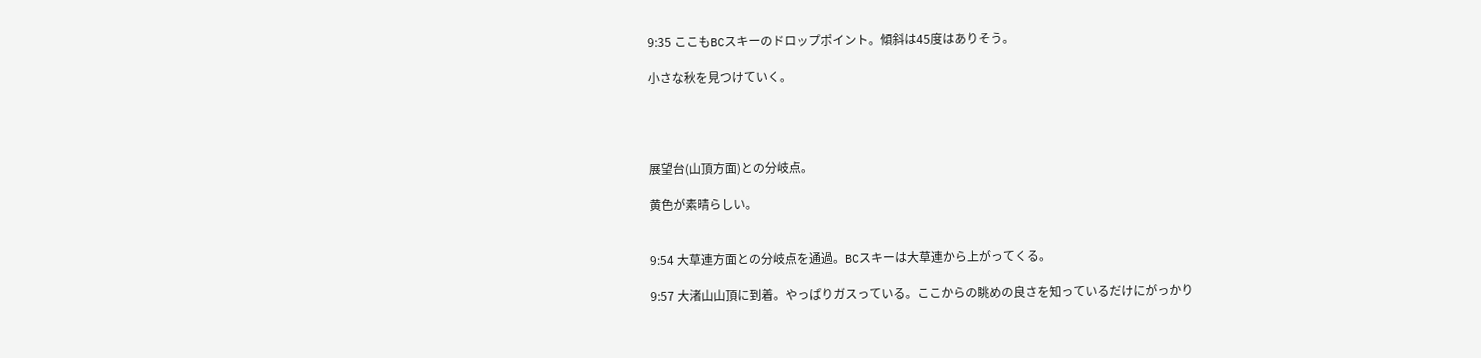9:35 ここもBCスキーのドロップポイント。傾斜は45度はありそう。

小さな秋を見つけていく。




展望台(山頂方面)との分岐点。

黄色が素晴らしい。


9:54 大草連方面との分岐点を通過。BCスキーは大草連から上がってくる。

9:57 大渚山山頂に到着。やっぱりガスっている。ここからの眺めの良さを知っているだけにがっかり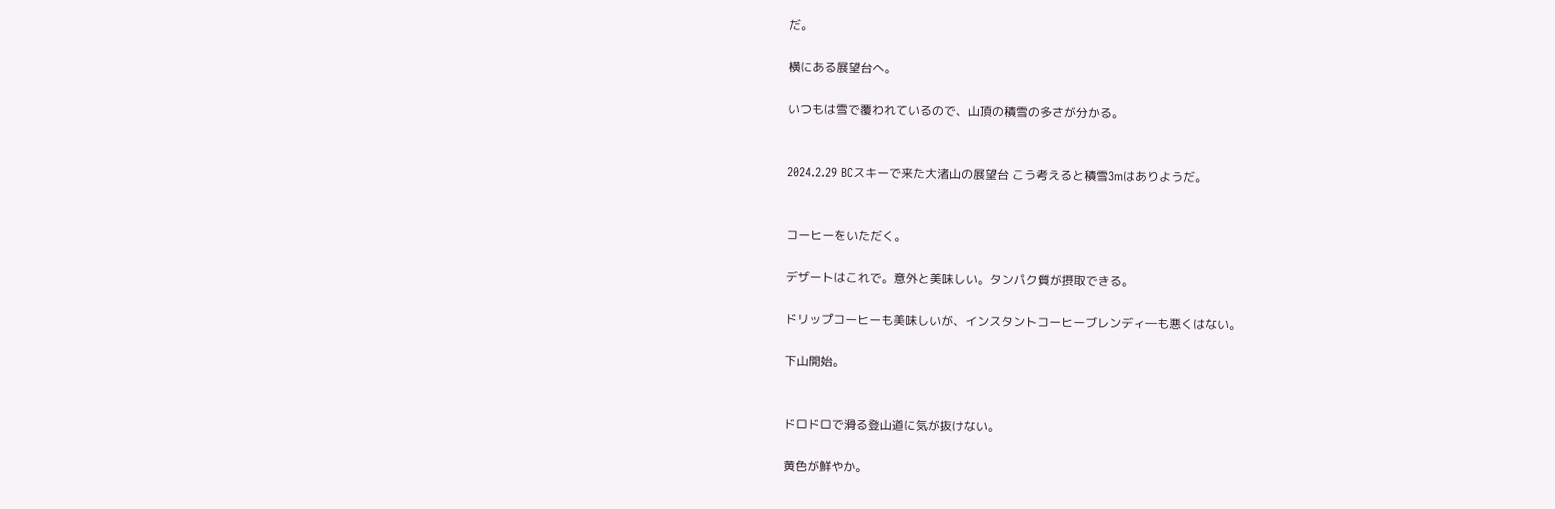だ。

横にある展望台へ。

いつもは雪で覆われているので、山頂の積雪の多さが分かる。


2024.2.29 BCスキーで来た大渚山の展望台 こう考えると積雪3mはありようだ。


コーヒーをいただく。

デザートはこれで。意外と美味しい。タンパク質が摂取できる。

ドリップコーヒーも美味しいが、インスタントコーヒーブレンディ―も悪くはない。

下山開始。


ドロドロで滑る登山道に気が抜けない。

黄色が鮮やか。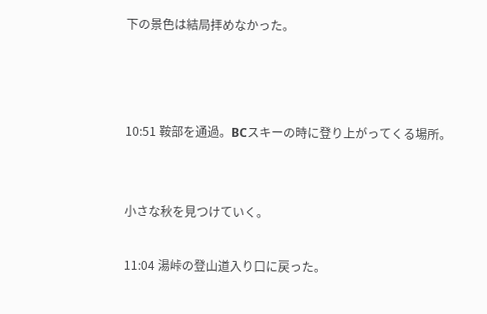下の景色は結局拝めなかった。



10:51 鞍部を通過。BCスキーの時に登り上がってくる場所。


小さな秋を見つけていく。

11:04 湯峠の登山道入り口に戻った。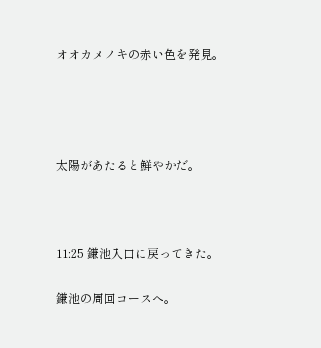オオカメノキの赤い色を発見。




太陽があたると鮮やかだ。



11:25 鎌池入口に戻ってきた。

鎌池の周回コースへ。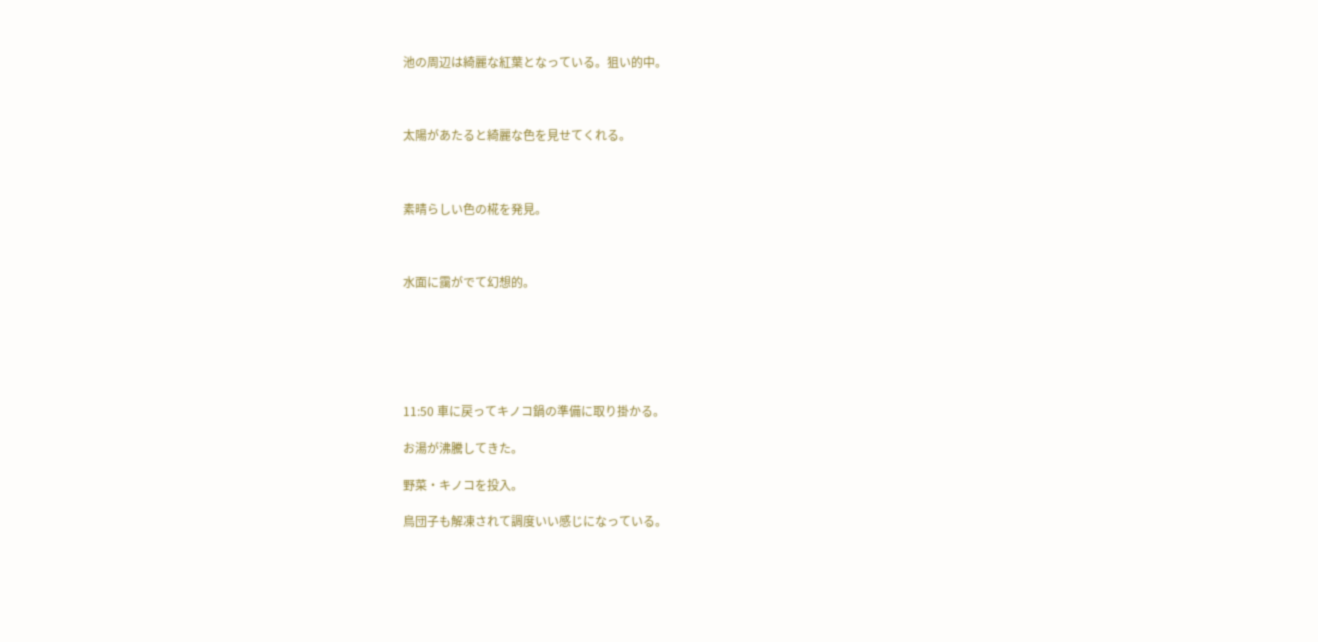池の周辺は綺麗な紅葉となっている。狙い的中。



太陽があたると綺麗な色を見せてくれる。



素晴らしい色の椛を発見。



水面に靄がでて幻想的。






11:50 車に戻ってキノコ鍋の準備に取り掛かる。

お湯が沸騰してきた。

野菜・キノコを投入。

鳥団子も解凍されて調度いい感じになっている。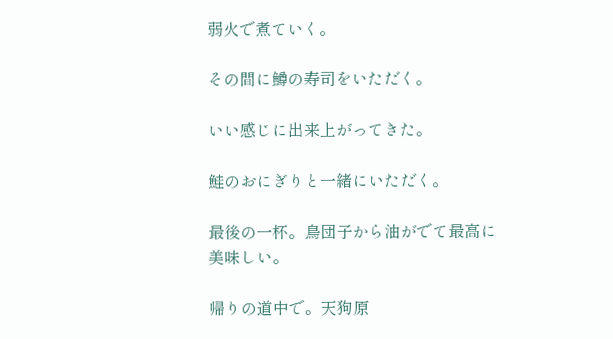弱火で煮ていく。

その間に鱒の寿司をいただく。

いい感じに出来上がってきた。

鮭のおにぎりと一緒にいただく。

最後の一杯。鳥団子から油がでて最高に美味しい。

帰りの道中で。天狗原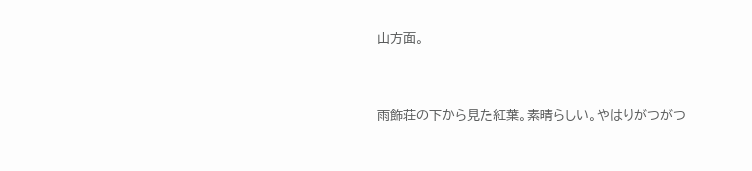山方面。




雨飾荘の下から見た紅葉。素晴らしい。やはりがつがつ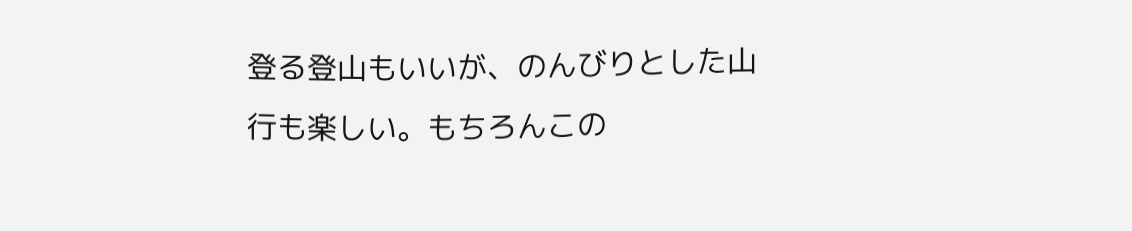登る登山もいいが、のんびりとした山行も楽しい。もちろんこの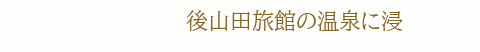後山田旅館の温泉に浸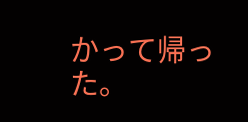かって帰った。